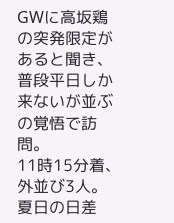GWに高坂鶏の突発限定があると聞き、普段平日しか来ないが並ぶの覚悟で訪問。
11時15分着、外並び3人。
夏日の日差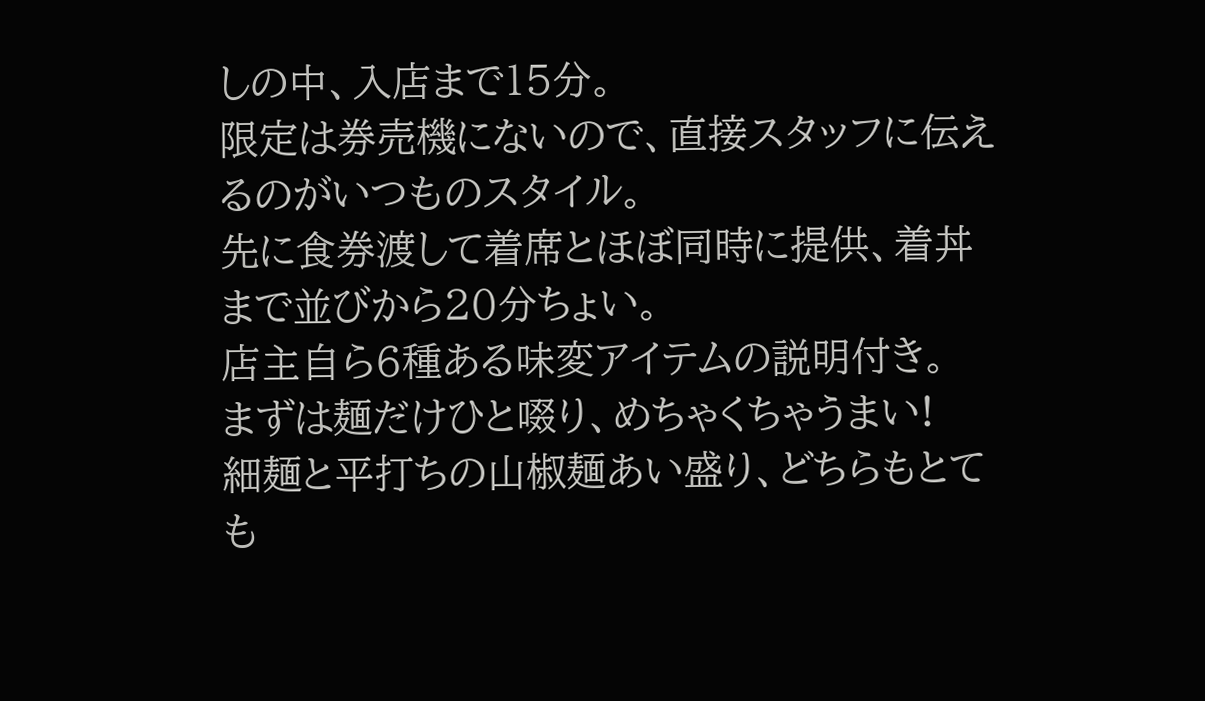しの中、入店まで15分。
限定は券売機にないので、直接スタッフに伝えるのがいつものスタイル。
先に食券渡して着席とほぼ同時に提供、着丼まで並びから20分ちょい。
店主自ら6種ある味変アイテムの説明付き。
まずは麺だけひと啜り、めちゃくちゃうまい!
細麺と平打ちの山椒麺あい盛り、どちらもとても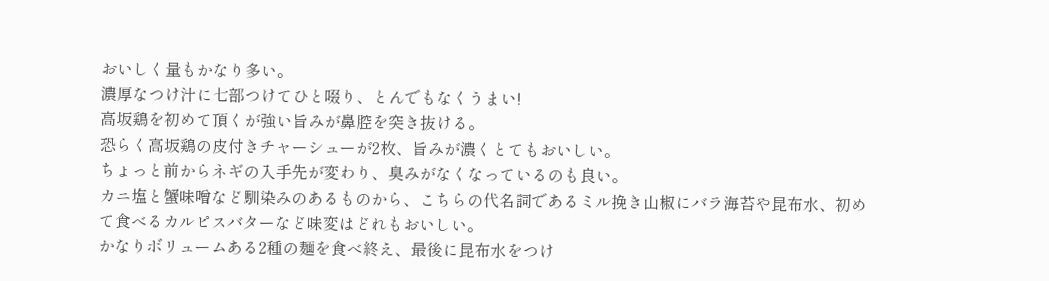おいしく量もかなり多い。
濃厚なつけ汁に七部つけてひと啜り、とんでもなくうまい!
高坂鶏を初めて頂くが強い旨みが鼻腔を突き抜ける。
恐らく高坂鶏の皮付きチャーシューが2枚、旨みが濃くとてもおいしい。
ちょっと前からネギの入手先が変わり、臭みがなくなっているのも良い。
カニ塩と蟹味噌など馴染みのあるものから、こちらの代名詞であるミル挽き山椒にバラ海苔や昆布水、初めて食べるカルピスバターなど味変はどれもおいしい。
かなりボリュームある2種の麺を食べ終え、最後に昆布水をつけ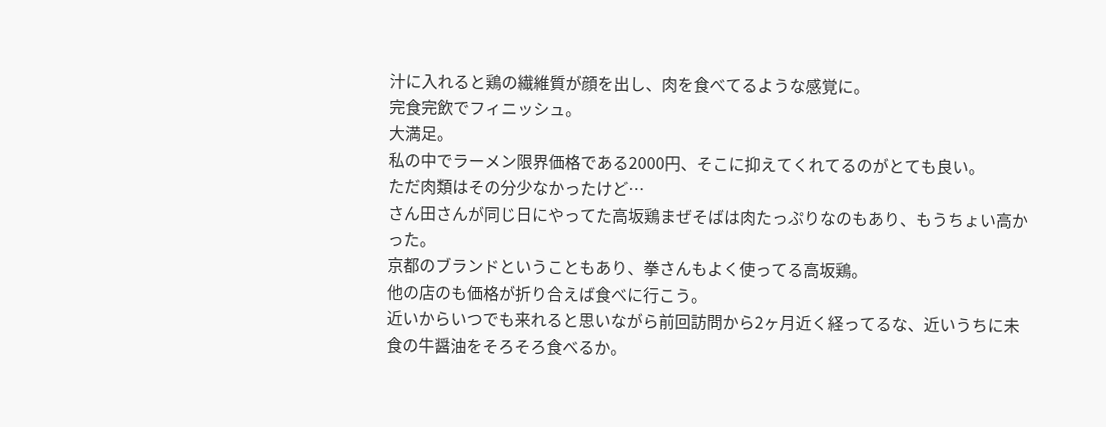汁に入れると鶏の繊維質が顔を出し、肉を食べてるような感覚に。
完食完飲でフィニッシュ。
大満足。
私の中でラーメン限界価格である2000円、そこに抑えてくれてるのがとても良い。
ただ肉類はその分少なかったけど…
さん田さんが同じ日にやってた高坂鶏まぜそばは肉たっぷりなのもあり、もうちょい高かった。
京都のブランドということもあり、拳さんもよく使ってる高坂鶏。
他の店のも価格が折り合えば食べに行こう。
近いからいつでも来れると思いながら前回訪問から2ヶ月近く経ってるな、近いうちに未食の牛醤油をそろそろ食べるか。